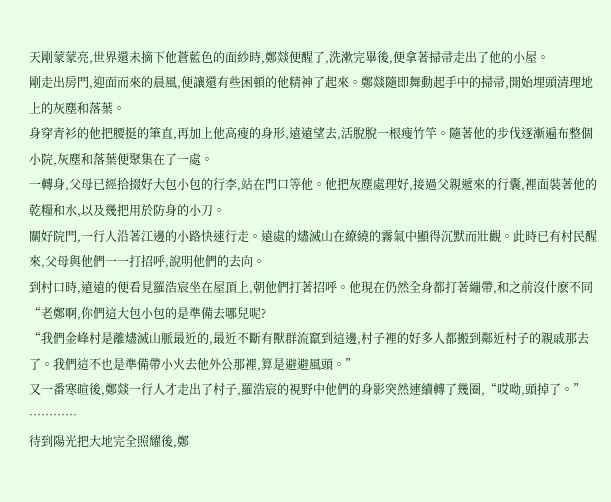天剛蒙蒙亮,世界還未摘下他蒼藍色的面紗時,鄭燚便醒了,洗漱完畢後,便拿著掃帚走出了他的小屋。
剛走出房門,迎面而來的晨風,便讓還有些困頓的他精神了起來。鄭燚隨即舞動起手中的掃帚,開始埋頭清理地上的灰塵和落葉。
身穿青衫的他把腰挺的筆直,再加上他高瘦的身形,遠遠望去,活脫脫一根瘦竹竿。隨著他的步伐逐漸遍布整個小院,灰塵和落葉便聚集在了一處。
一轉身,父母已經拾掇好大包小包的行李,站在門口等他。他把灰塵處理好,接過父親遞來的行囊,裡面裝著他的乾糧和水,以及幾把用於防身的小刀。
關好院門,一行人沿著江邊的小路快速行走。遠處的燼滅山在繚繞的霧氣中顯得沉默而壯觀。此時已有村民醒來,父母與他們一一打招呼,說明他們的去向。
到村口時,遠遠的便看見羅浩宸坐在屋頂上,朝他們打著招呼。他現在仍然全身都打著繃帶,和之前沒什麽不同“老鄭啊,你們這大包小包的是準備去哪兒呢?
“我們金峰村是離燼滅山脈最近的,最近不斷有獸群流竄到這邊,村子裡的好多人都搬到鄰近村子的親戚那去了。我們這不也是準備帶小火去他外公那裡,算是避避風頭。”
又一番寒暄後,鄭燚一行人才走出了村子,羅浩宸的視野中他們的身影突然連續轉了幾圈,“哎呦,頭掉了。”
…………
待到陽光把大地完全照耀後,鄭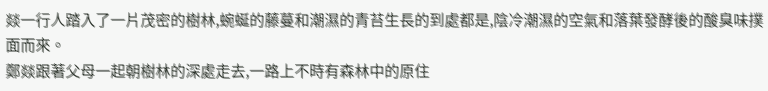燚一行人踏入了一片茂密的樹林,蜿蜒的藤蔓和潮濕的青苔生長的到處都是,陰冷潮濕的空氣和落葉發酵後的酸臭味撲面而來。
鄭燚跟著父母一起朝樹林的深處走去,一路上不時有森林中的原住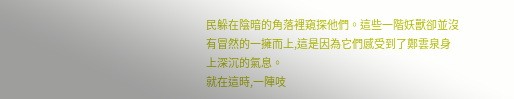民躲在陰暗的角落裡窺探他們。這些一階妖獸卻並沒有冒然的一擁而上,這是因為它們感受到了鄭雲泉身上深沉的氣息。
就在這時,一陣吱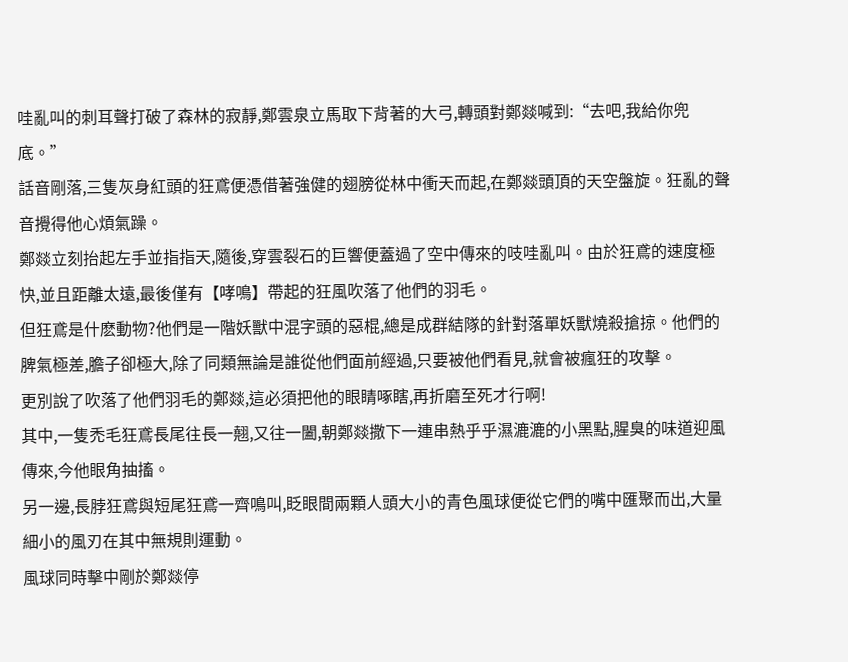哇亂叫的刺耳聲打破了森林的寂靜,鄭雲泉立馬取下背著的大弓,轉頭對鄭燚喊到:“去吧,我給你兜底。”
話音剛落,三隻灰身紅頭的狂鳶便憑借著強健的翅膀從林中衝天而起,在鄭燚頭頂的天空盤旋。狂亂的聲音攪得他心煩氣躁。
鄭燚立刻抬起左手並指指天,隨後,穿雲裂石的巨響便蓋過了空中傳來的吱哇亂叫。由於狂鳶的速度極快,並且距離太遠,最後僅有【哮鳴】帶起的狂風吹落了他們的羽毛。
但狂鳶是什麽動物?他們是一階妖獸中混字頭的惡棍,總是成群結隊的針對落單妖獸燒殺搶掠。他們的脾氣極差,膽子卻極大,除了同類無論是誰從他們面前經過,只要被他們看見,就會被瘋狂的攻擊。
更別說了吹落了他們羽毛的鄭燚,這必須把他的眼睛啄瞎,再折磨至死才行啊!
其中,一隻禿毛狂鳶長尾往長一翹,又往一闔,朝鄭燚撒下一連串熱乎乎濕漉漉的小黑點,腥臭的味道迎風傳來,今他眼角抽搐。
另一邊,長脖狂鳶與短尾狂鳶一齊鳴叫,眨眼間兩顆人頭大小的青色風球便從它們的嘴中匯聚而出,大量細小的風刃在其中無規則運動。
風球同時擊中剛於鄭燚停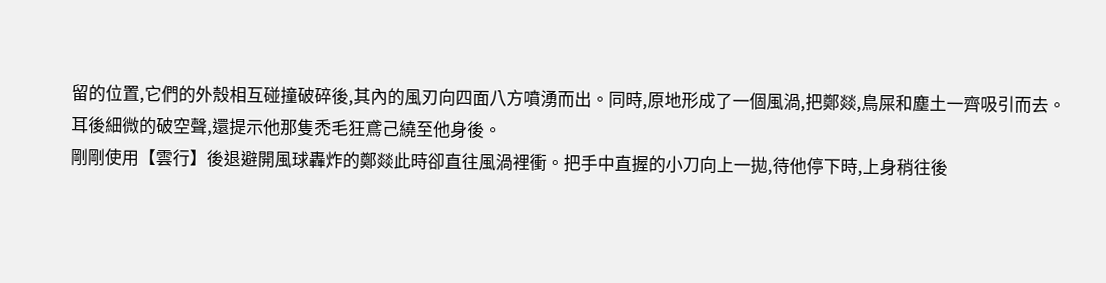留的位置,它們的外殼相互碰撞破碎後,其內的風刃向四面八方噴湧而出。同時,原地形成了一個風渦,把鄭燚,鳥屎和塵土一齊吸引而去。
耳後細微的破空聲,還提示他那隻禿毛狂鳶己繞至他身後。
剛剛使用【雲行】後退避開風球轟炸的鄭燚此時卻直往風渦裡衝。把手中直握的小刀向上一拋,待他停下時,上身稍往後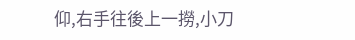仰,右手往後上一撈,小刀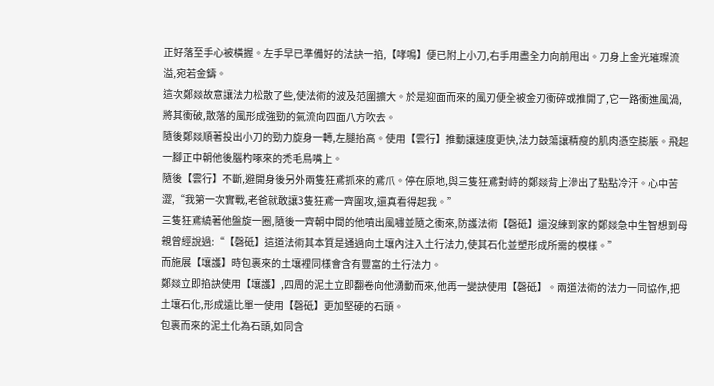正好落至手心被橫握。左手早已準備好的法訣一掐,【哮鳴】便已附上小刀,右手用盡全力向前甩出。刀身上金光璀璨流溢,宛若金鑄。
這次鄭燚故意讓法力松散了些,使法術的波及范圍擴大。於是迎面而來的風刃便全被金刃衝碎或推開了,它一路衝進風渦,將其衝破,散落的風形成強勁的氣流向四面八方吹去。
隨後鄭燚順著投出小刀的勁力旋身一轉,左腿抬高。使用【雲行】推動讓速度更快,法力鼓蕩讓精瘦的肌肉憑空膨脹。飛起一腳正中朝他後腦杓啄來的禿毛鳥嘴上。
隨後【雲行】不斷,避開身後另外兩隻狂鳶抓來的鳶爪。停在原地,與三隻狂鳶對峙的鄭燚背上滲出了點點冷汗。心中苦澀,“我第一次實戰,老爸就敢讓3隻狂鳶一齊圍攻,還真看得起我。”
三隻狂鳶繞著他盤旋一圈,隨後一齊朝中間的他噴出風嘯並隨之衝來,防護法術【磬砥】還沒練到家的鄭燚急中生智想到母親曾經說過:“【磬砥】這道法術其本質是通過向土壤內注入土行法力,使其石化並塑形成所需的模樣。”
而施展【壤護】時包裹來的土壤裡同樣會含有豐富的土行法力。
鄭燚立即掐訣使用【壤護】,四周的泥土立即翻卷向他湧動而來,他再一變訣使用【磬砥】。兩道法術的法力一同協作,把土壤石化,形成遠比單一使用【磬砥】更加堅硬的石頭。
包裹而來的泥土化為石頭,如同含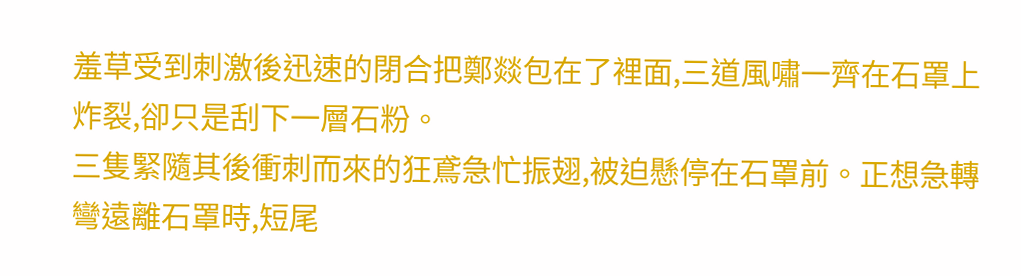羞草受到刺激後迅速的閉合把鄭燚包在了裡面,三道風嘯一齊在石罩上炸裂,卻只是刮下一層石粉。
三隻緊隨其後衝刺而來的狂鳶急忙振翅,被迫懸停在石罩前。正想急轉彎遠離石罩時,短尾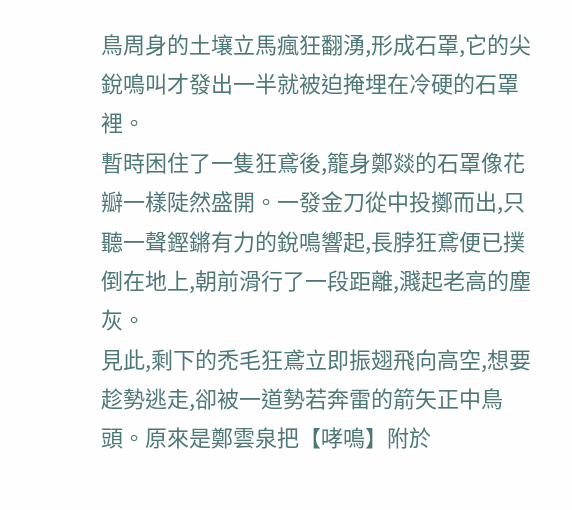鳥周身的土壤立馬瘋狂翻湧,形成石罩,它的尖銳鳴叫才發出一半就被迫掩埋在冷硬的石罩裡。
暫時困住了一隻狂鳶後,籠身鄭燚的石罩像花瓣一樣陡然盛開。一發金刀從中投擲而出,只聽一聲鏗鏘有力的銳鳴響起,長脖狂鳶便已撲倒在地上,朝前滑行了一段距離,濺起老高的塵灰。
見此,剩下的禿毛狂鳶立即振翅飛向高空,想要趁勢逃走,卻被一道勢若奔雷的箭矢正中鳥頭。原來是鄭雲泉把【哮鳴】附於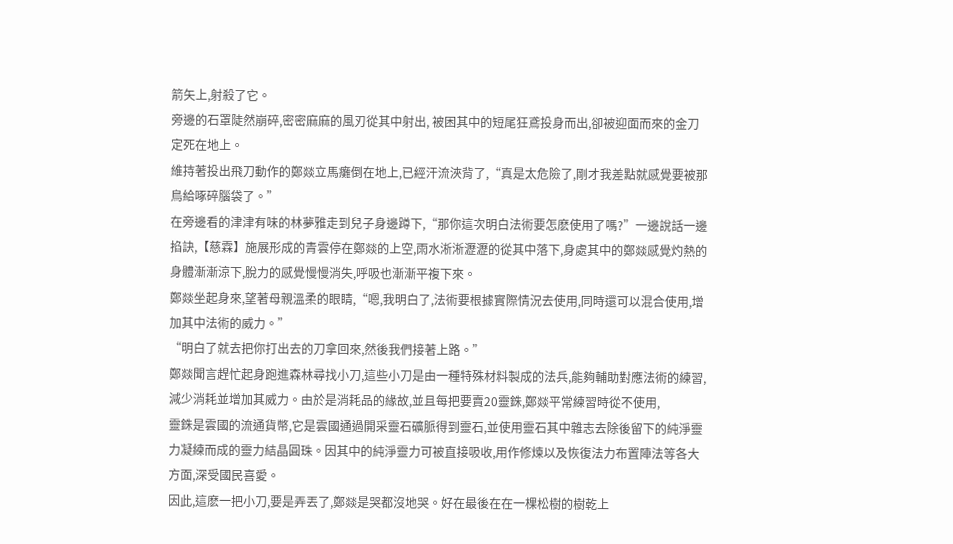箭矢上,射殺了它。
旁邊的石罩陡然崩碎,密密麻麻的風刃從其中射出, 被困其中的短尾狂鳶投身而出,卻被迎面而來的金刀定死在地上。
維持著投出飛刀動作的鄭燚立馬癱倒在地上,已經汗流浹背了,“真是太危險了,剛才我差點就感覺要被那鳥給啄碎腦袋了。”
在旁邊看的津津有味的林夢雅走到兒子身邊蹲下,“那你這次明白法術要怎麽使用了嗎?”一邊說話一邊掐訣,【慈霖】施展形成的青雲停在鄭燚的上空,雨水淅淅瀝瀝的從其中落下,身處其中的鄭燚感覺灼熱的身體漸漸涼下,脫力的感覺慢慢消失,呼吸也漸漸平複下來。
鄭燚坐起身來,望著母親溫柔的眼睛,“嗯,我明白了,法術要根據實際情況去使用,同時還可以混合使用,增加其中法術的威力。”
“明白了就去把你打出去的刀拿回來,然後我們接著上路。”
鄭燚聞言趕忙起身跑進森林尋找小刀,這些小刀是由一種特殊材料製成的法兵,能夠輔助對應法術的練習,減少消耗並增加其威力。由於是消耗品的緣故,並且每把要賣20靈銖,鄭燚平常練習時從不使用,
靈銖是雲國的流通貨幣,它是雲國通過開采靈石礦脈得到靈石,並使用靈石其中雜志去除後留下的純淨靈力凝練而成的靈力結晶圓珠。因其中的純淨靈力可被直接吸收,用作修煉以及恢復法力布置陣法等各大方面,深受國民喜愛。
因此,這麽一把小刀,要是弄丟了,鄭燚是哭都沒地哭。好在最後在在一棵松樹的樹乾上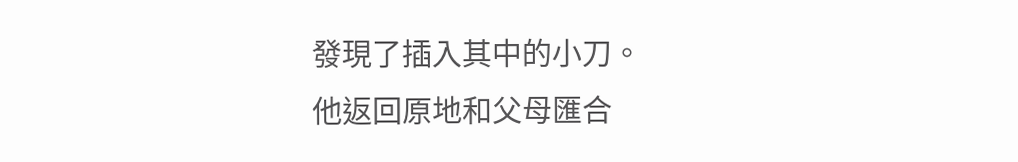發現了插入其中的小刀。
他返回原地和父母匯合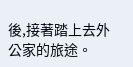後,接著踏上去外公家的旅途。